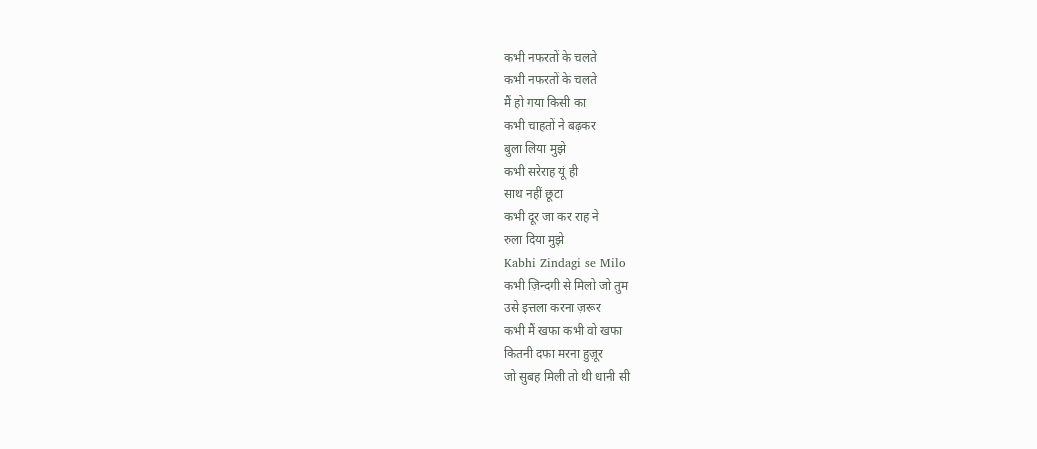कभी नफरतों के चलते
कभी नफरतों के चलते
मैं हो गया किसी का
कभी चाहतों ने बढ़कर
बुला लिया मुझे
कभी सरेराह यूं ही
साथ नहीं छूटा
कभी दूर जा कर राह ने
रुला दिया मुझे
Kabhi Zindagi se Milo
कभी ज़िन्दगी से मिलो जो तुम
उसे इत्तला करना ज़रूर
कभी मैं खफा कभी वो खफा
कितनी दफा मरना हुज़ूर
जो सुबह मिली तो थी धानी सी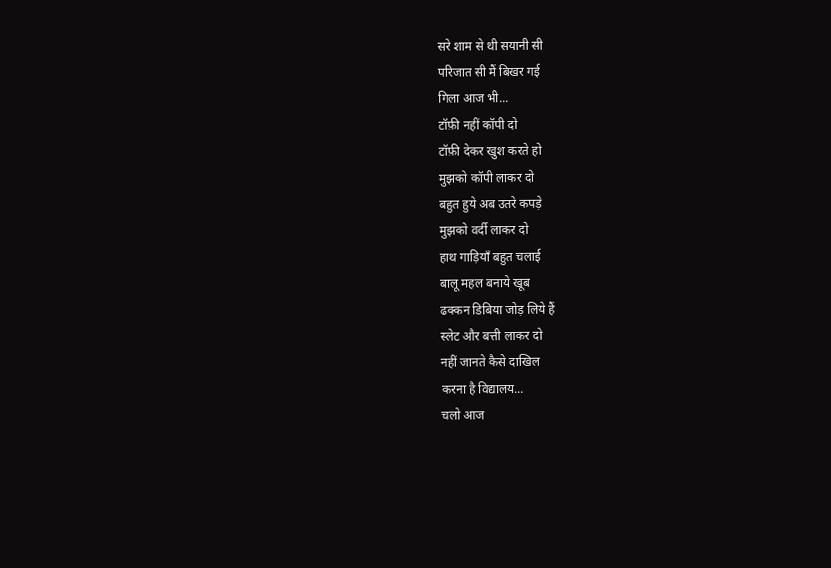सरे शाम से थी सयानी सी
परिजात सी मैं बिखर गई
गिला आज भी...
टॉफ़ी नहीं कॉपी दो
टॉफ़ी देकर खुश करते हो
मुझको कॉपी लाकर दो
बहुत हुये अब उतरे कपड़े
मुझको वर्दी लाकर दो
हाथ गाड़ियाँ बहुत चलाई
बालू महल बनाये खूब
ढक्कन डिबिया जोड़ लिये हैं
स्लेट और बत्ती लाकर दो
नहीं जानते कैसे दाखिल
करना है विद्यालय...
चलो आज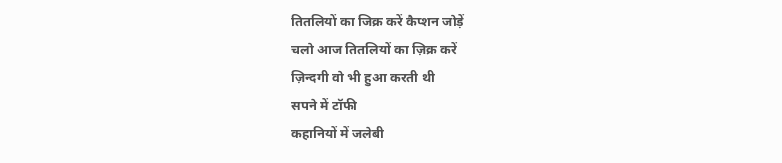तितलियों का जिक्र करें कैप्शन जोड़ें
चलो आज तितलियों का ज़िक्र करें
ज़िन्दगी वो भी हुआ करती थी
सपने में टॉफी
कहानियों में जलेबी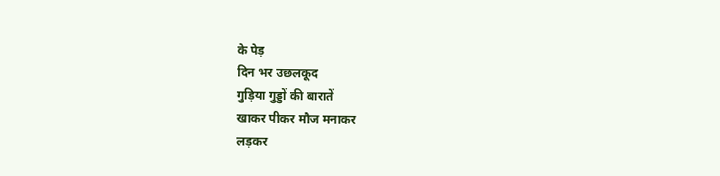के पेड़
दिन भर उछलकूद
गुड़िया गुड्डों की बारातें
खाकर पीकर मौज मनाकर
लड़कर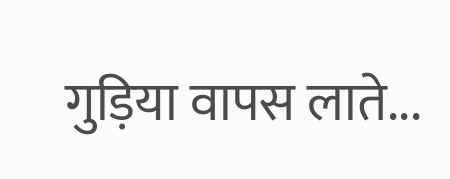गुड़िया वापस लाते...